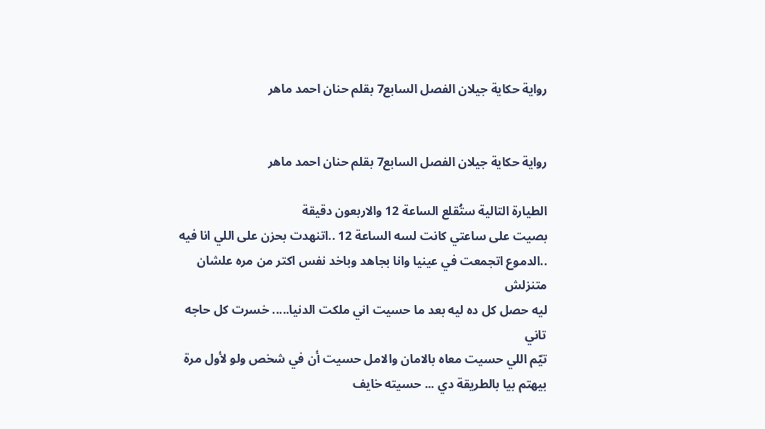رواية حكاية جيلان الفصل السابع7 بقلم حنان احمد ماهر


رواية حكاية جيلان الفصل السابع7 بقلم حنان احمد ماهر

الطيارة التالية ستُقلع الساعة 12 والاربعون دقيقة
بصيت على ساعتي كانت لسه الساعة 12 ..اتنهدت بحزن على اللي انا فيه ..الدموع اتجمعت في عينيا وانا بجاهد وباخد نفس اكتر من مره علشان متنزلش
ليه حصل كل ده ليه بعد ما حسيت اني ملكت الدنيا..... خسرت كل حاجه تاني
تيّم اللي حسيت معاه بالامان والامل حسيت أن في شخص ولو لأول مرة بيهتم بيا بالطريقة دي ... حسيته خايف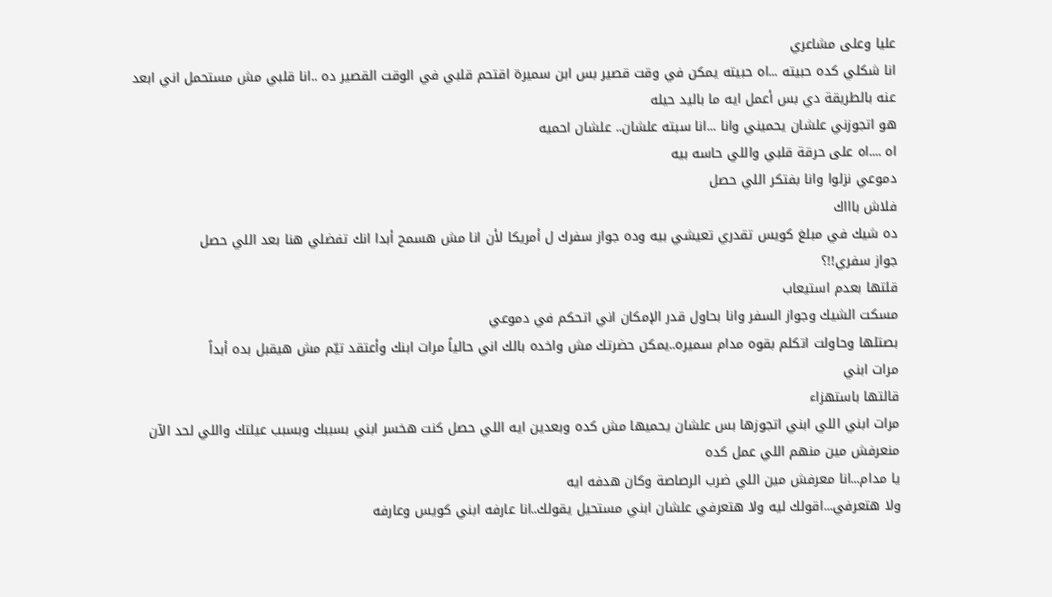عليا وعلى مشاعري
انا شكلي كده حبيته ...اه حبيته يمكن في وقت قصير بس ابن سميرة اقتحم قلبي في الوقت القصير ده ..انا قلبي مش مستحمل اني ابعد عنه بالطريقة دي بس أعمل ايه ما باليد حيله
هو اتجوزني علشان يحميني وانا ...انا سبته علشان.. علشان احميه
اه ....اه على حرقة قلبي واللي حاسه بيه
دموعي نزلوا وانا بفتكر اللي حصل
فلاش باااك
ده شيك في مبلغ كويس تقدري تعيشي بيه وده جواز سفرك ل أمريكا لأن انا مش هسمح أبدا انك تفضلي هنا بعد اللي حصل
جواز سفري!!؟
قلتها بعدم استيعاب
مسكت الشيك وجواز السفر وانا بحاول قدر الإمكان اني اتحكم في دموعي
بصتلها وحاولت اتكلم بقوه مدام سميره..يمكن حضرتك مش واخده بالك اني حالياً مرات ابنك وأعتقد تيّم مش هيقبل بده أبداً
مرات ابني
قالتها باستهزاء
مرات ابني اللي ابني اتجوزها بس علشان يحميها مش كده وبعدين ايه اللي حصل كنت هخسر ابني بسببك وبسبب عيلتك واللي لحد الآن منعرفش مين منهم اللي عمل كده
يا مدام...انا معرفش مين اللي ضرب الرصاصة وكان هدفه ايه
ولا هتعرفي...اقولك ليه ولا هتعرفي علشان ابني مستحيل يقولك..انا عارفه ابني كويس وعارفه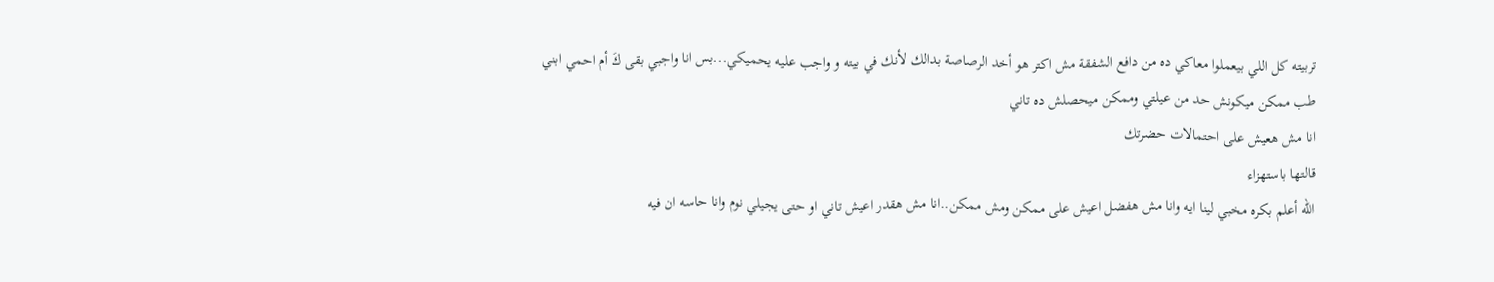تربيته كل اللي بيعملوا معاكي ده من دافع الشفقة مش اكتر هو أخد الرصاصة بدالك لأنك في بيته و واجب عليه يحميكي...بس انا واجبي بقى كَ أم احمي ابني
طب ممكن ميكونش حد من عيلتي وممكن ميحصلش ده تاني
انا مش هعيش على احتمالات حضرتك
قالتها باستهزاء
الله أعلم بكره مخبي لينا ايه وانا مش هفضل اعيش على ممكن ومش ممكن..انا مش هقدر اعيش تاني او حتى يجيلي نوم وانا حاسه ان فيه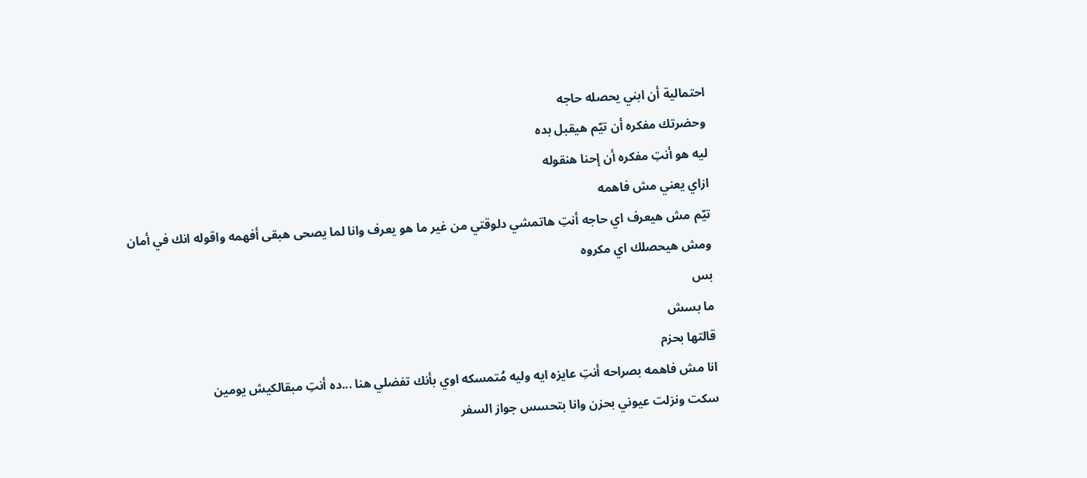احتمالية أن ابني يحصله حاجه
وحضرتك مفكره أن تيّم هيقبل بده
ليه هو أنتِ مفكره أن إحنا هنقوله
ازاي يعني مش فاهمه
تيّم مش هيعرف اي حاجه أنتِ هاتمشي دلوقتي من غير ما هو يعرف وانا لما يصحى هبقى أفهمه واقوله انك في أمان ومش هيحصلك اي مكروه
بس
ما بسش
قالتها بحزم
انا مش فاهمه بصراحه أنتِ عايزه ايه وليه مُتمسكه اوي بأنك تفضلي هنا ...ده أنتِ مبقالكيش يومين
سكت ونزلت عيوني بحزن وانا بتحسس جواز السفر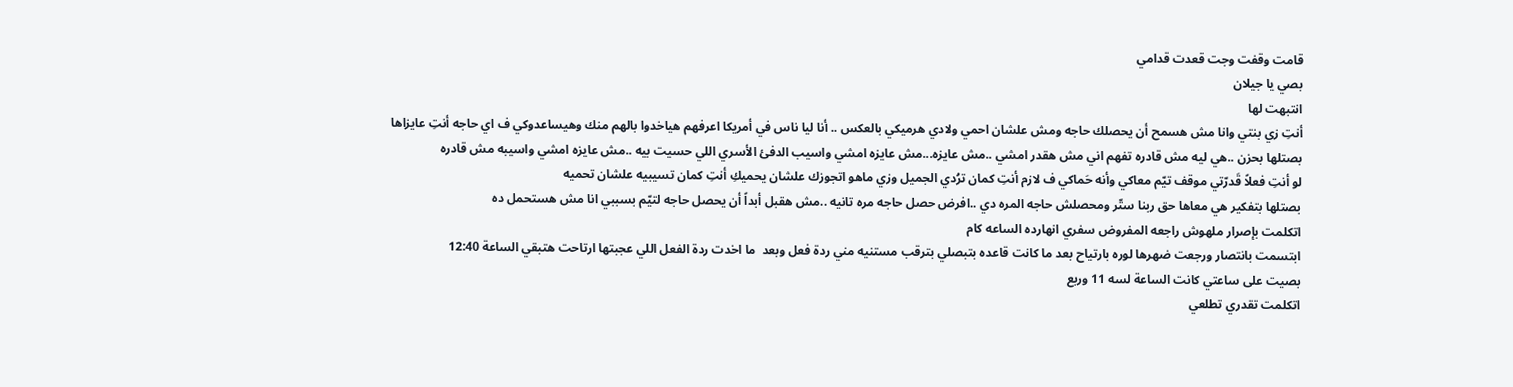قامت وقفت وجت قعدت قدامي
بصي يا جيلان
انتبهت لها
أنتِ زي بنتي وانا مش هسمح أن يحصلك حاجه ومش علشان احمي ولادي هرميكي بالعكس .. أنا ليا ناس في أمريكا اعرفهم هياخدوا بالهم منك وهيساعدوكي ف اي حاجه أنتِ عايزاها
بصتلها بحزن ..هي ليه مش قادره تفهم اني مش هقدر امشي ..مش عايزه...مش عايزه امشي واسيب الدفئ الأسري اللي حسيت بيه ..مش عايزه امشي واسيبه مش قادره
لو أنتِ فعلاً قَدرّتي موقف تيّم معاكي وأنه حَماكي ف لازم أنتِ كمان ترُدي الجميل وزي ماهو اتجوزك علشان يحميكِ أنتِ كمان تسيبيه علشان تحميه
بصتلها بتفكير هي معاها حق ربنا ستّر ومحصلش حاجه المره دي ..افرض حصل حاجه مره تانيه ..مش هقبل أبداً أن يحصل حاجه لتيّم بسببي انا مش هستحمل ده
اتكلمت بإصرار ملهوش راجعه المفروض سفري انهارده الساعه كام
ابتسمت بانتصار ورجعت ضهرها لوره بارتياح بعد ما كانت قاعده بتبصلي بترقب مستنيه مني ردة فعل وبعد  ما اخدت ردة الفعل اللي عجبتها ارتاحت هتبقي الساعة 12:40
بصيت على ساعتي كانت الساعة لسه 11 وربع
اتكلمت تقدري تطلعي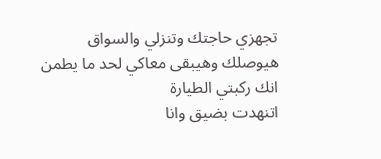تجهزي حاجتك وتنزلي والسواق هيوصلك وهيبقى معاكي لحد ما يطمن انك ركبتي الطيارة
اتنهدت بضيق وانا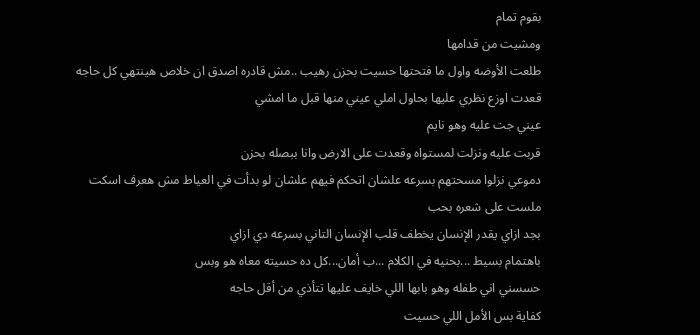بقوم تمام
ومشيت من قدامها
طلعت الأوضه واول ما فتحتها حسيت بحزن رهيب ..مش قادره اصدق ان خلاص هينتهي كل حاجه
قعدت اوزع نظري عليها بحاول املي عيني منها قبل ما امشي
عيني جت عليه وهو نايم
قربت عليه ونزلت لمستواه وقعدت على الارض وانا ببصله بحزن
دموعي نزلوا مسحتهم بسرعه علشان اتحكم فيهم علشان لو بدأت في العياط مش هعرف اسكت
ملست على شعره بحب
بجد ازاي يقدر الإنسان يخطف قلب الإنسان التاني بسرعه دي ازاي
باهتمام بسيط ...بحنيه في الكلام ...ب أمان...كل ده حسيته معاه هو وبس
حسسني اني طفله وهو بابها اللي خايف عليها تتأذي من أقل حاجه
كفاية بس الأمل اللي حسيت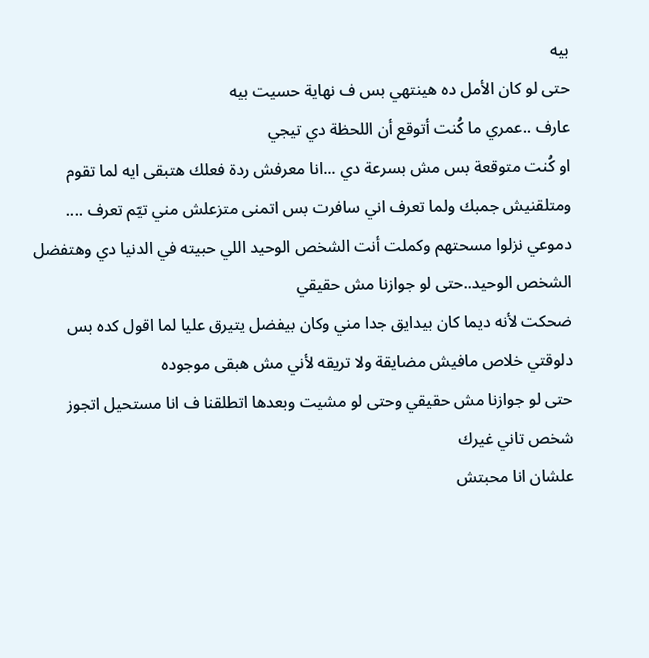بيه
حتى لو كان الأمل ده هينتهي بس ف نهاية حسيت بيه
عارف ..عمري ما كُنت أتوقع أن اللحظة دي تيجي
او كُنت متوقعة بس مش بسرعة دي ...انا معرفش ردة فعلك هتبقى ايه لما تقوم ومتلقنيش جمبك ولما تعرف اني سافرت بس اتمنى متزعلش مني تيّم تعرف ....
دموعي نزلوا مسحتهم وكملت أنت الشخص الوحيد اللي حبيته في الدنيا دي وهتفضل الشخص الوحيد..حتى لو جوازنا مش حقيقي
ضحكت لأنه ديما كان بيدايق جدا مني وكان بيفضل يتيرق عليا لما اقول كده بس دلوقتي خلاص مافيش مضايقة ولا تريقه لأني مش هبقى موجوده
حتى لو جوازنا مش حقيقي وحتى لو مشيت وبعدها اتطلقنا ف انا مستحيل اتجوز شخص تاني غيرك
علشان انا محبتش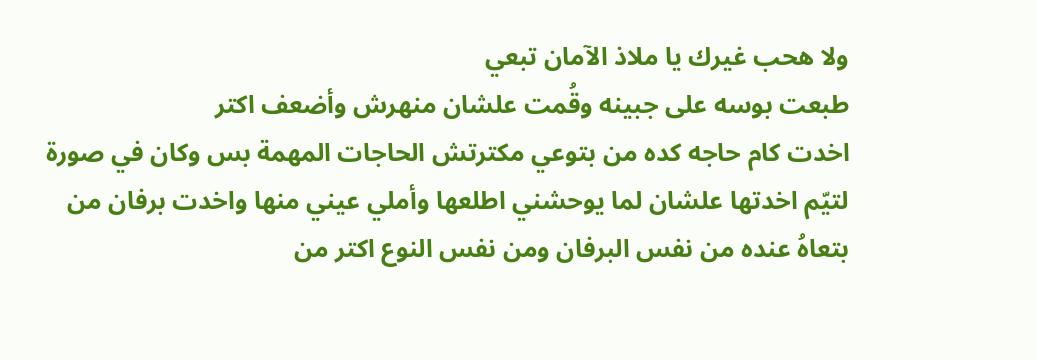ولا هحب غيرك يا ملاذ الآمان تبعي
طبعت بوسه على جبينه وقُمت علشان منهرش وأضعف اكتر
اخدت كام حاجه كده من بتوعي مكترتش الحاجات المهمة بس وكان في صورة لتيّم اخدتها علشان لما يوحشني اطلعها وأملي عيني منها واخدت برفان من بتعاهُ عنده من نفس البرفان ومن نفس النوع اكتر من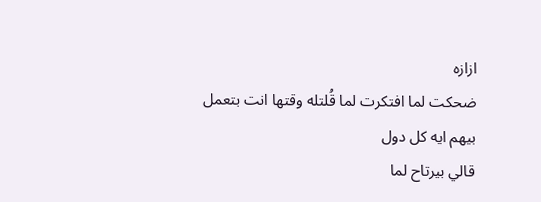ازازه
ضحكت لما افتكرت لما قُلتله وقتها انت بتعمل بيهم ايه كل دول
قالي بيرتاح لما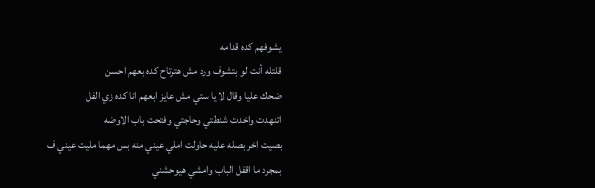يشوفهم كده قدامه
قلتله أنت لو بتشوف ورد مش هترتاح كده بعهم احسن
ضحك عليا وقال لا يا ستي مش عايز ابعهم انا كده زي الفل
اتنهدت واخدت شنطتي وحاجتي وفتحت باب الاوضه
بصيت اخر بصله عليه حاولت املي عيني منه بس مهما مليت عيني ف بمجرد ما اقفل الباب وامشي هيوحشني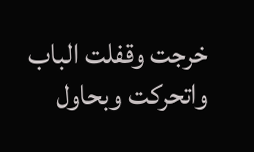خرجت وقفلت الباب واتحركت وبحاول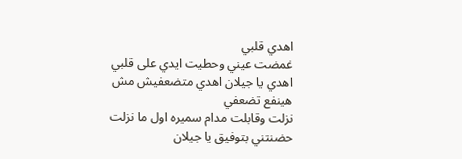اهدي قلبي
غمضت عيني وحطيت ايدي على قلبي اهدي يا جيلان اهدي متضعفيش مش هينفع تضعفي
نزلت وقابلت مدام سميره اول ما نزلت حضنتني بتوفيق يا جيلان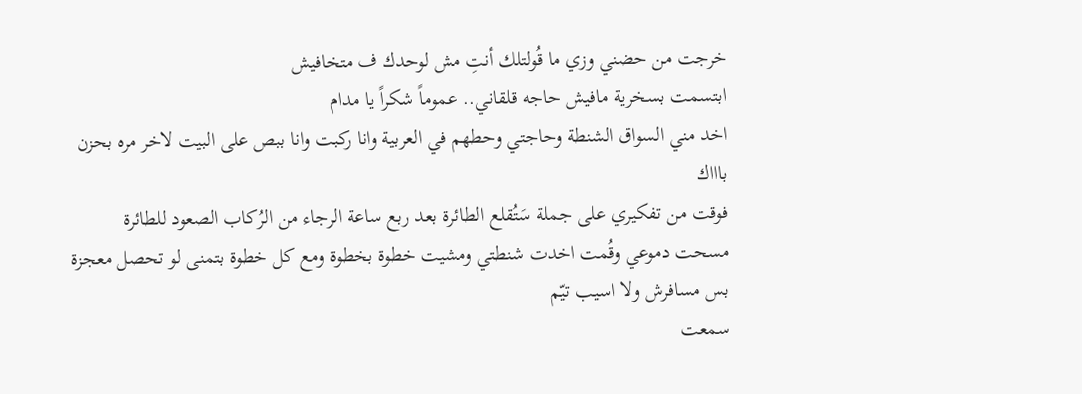خرجت من حضني وزي ما قُولتلك أنتِ مش لوحدك ف متخافيش
ابتسمت بسخرية مافيش حاجه قلقاني.. عموماً شكراً يا مدام
اخد مني السواق الشنطة وحاجتي وحطهم في العربية وانا ركبت وانا ببص على البيت لاخر مره بحزن
باااك
فوقت من تفكيري على جملة سَتُقلع الطائرة بعد ربع ساعة الرجاء من الرُكاب الصعود للطائرة
مسحت دموعي وقُمت اخدت شنطتي ومشيت خطوة بخطوة ومع كل خطوة بتمنى لو تحصل معجزة بس مسافرش ولا اسيب تيّم
سمعت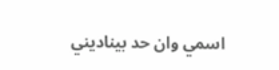اسمي وان حد بيناديني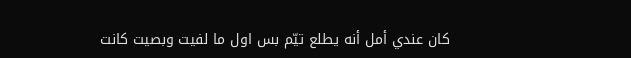كان عندي أمل أنه يطلع تيّم بس اول ما لفيت وبصيت كانت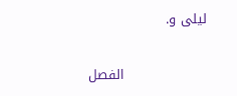ليلى و.

                   الفصل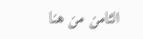الثامن من هنا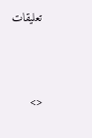تعليقات



<>